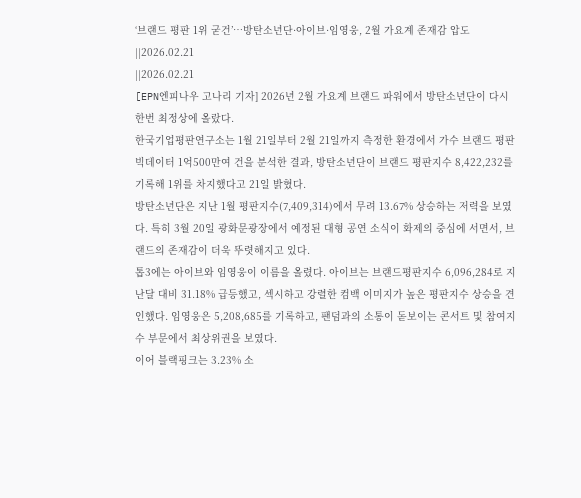‘브랜드 평판 1위 굳건’…방탄소년단·아이브·임영웅, 2월 가요계 존재감 압도
||2026.02.21
||2026.02.21
[EPN엔피나우 고나리 기자] 2026년 2월 가요계 브랜드 파워에서 방탄소년단이 다시 한번 최정상에 올랐다.
한국기업평판연구소는 1월 21일부터 2월 21일까지 측정한 환경에서 가수 브랜드 평판 빅데이터 1억500만여 건을 분석한 결과, 방탄소년단이 브랜드 평판지수 8,422,232를 기록해 1위를 차지했다고 21일 밝혔다.
방탄소년단은 지난 1월 평판지수(7,409,314)에서 무려 13.67% 상승하는 저력을 보였다. 특히 3월 20일 광화문광장에서 예정된 대형 공연 소식이 화제의 중심에 서면서, 브랜드의 존재감이 더욱 뚜렷해지고 있다.
톱3에는 아이브와 임영웅이 이름을 올렸다. 아이브는 브랜드평판지수 6,096,284로 지난달 대비 31.18% 급등했고, 섹시하고 강렬한 컴백 이미지가 높은 평판지수 상승을 견인했다. 임영웅은 5,208,685를 기록하고, 팬덤과의 소통이 돋보이는 콘서트 및 참여지수 부문에서 최상위권을 보였다.
이어 블랙핑크는 3.23% 소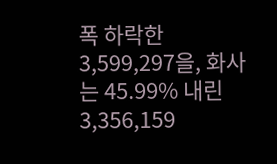폭 하락한 3,599,297을, 화사는 45.99% 내린 3,356,159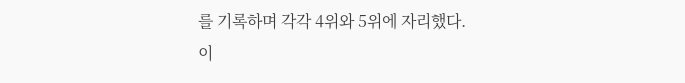를 기록하며 각각 4위와 5위에 자리했다.
이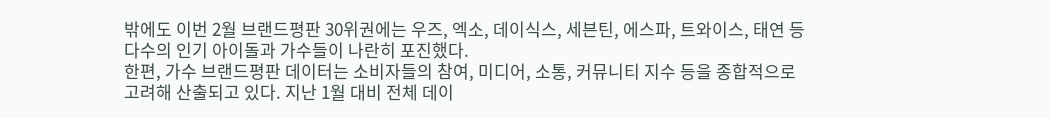밖에도 이번 2월 브랜드평판 30위권에는 우즈, 엑소, 데이식스, 세븐틴, 에스파, 트와이스, 태연 등 다수의 인기 아이돌과 가수들이 나란히 포진했다.
한편, 가수 브랜드평판 데이터는 소비자들의 참여, 미디어, 소통, 커뮤니티 지수 등을 종합적으로 고려해 산출되고 있다. 지난 1월 대비 전체 데이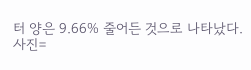터 양은 9.66% 줄어든 것으로 나타났다.
사진=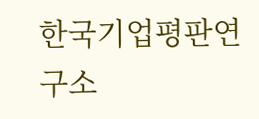한국기업평판연구소